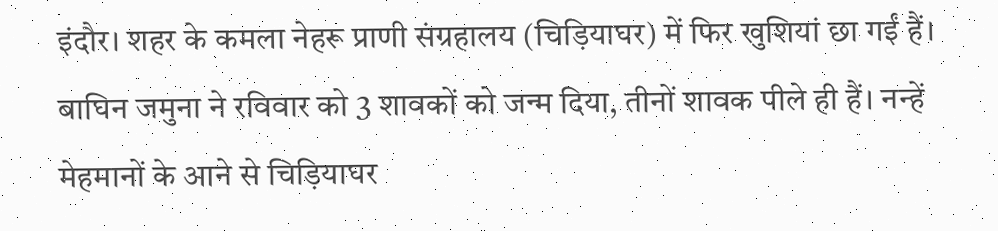इंदौर। शहर के कमला नेहरू प्राणी संग्रहालय (चिड़ियाघर) में फिर खुशियां छा गईं हैं। बाघिन जमुना ने रविवार को 3 शावकों को जन्म दिया, तीनों शावक पीले ही हैं। नन्हें मेहमानों के आने से चिड़ियाघर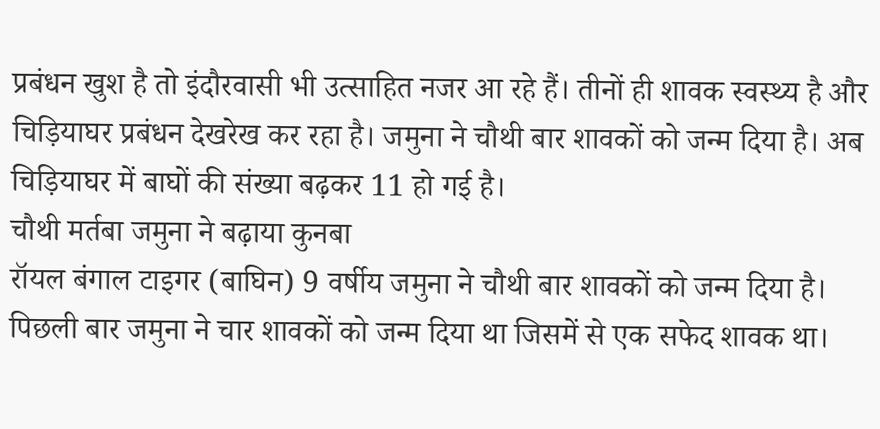प्रबंधन खुश है तो इंदौरवासी भी उत्साहित नजर आ रहे हैं। तीनों ही शावक स्वस्थ्य है और चिड़ियाघर प्रबंधन देखरेख कर रहा है। जमुना ने चौथी बार शावकों को जन्म दिया है। अब चिड़ियाघर में बाघों की संख्या बढ़कर 11 हो गई है।
चौथी मर्तबा जमुना ने बढ़ाया कुनबा
रॉयल बंगाल टाइगर (बाघिन) 9 वर्षीय जमुना ने चौथी बार शावकों को जन्म दिया है। पिछली बार जमुना ने चार शावकों को जन्म दिया था जिसमें से एक सफेद शावक था।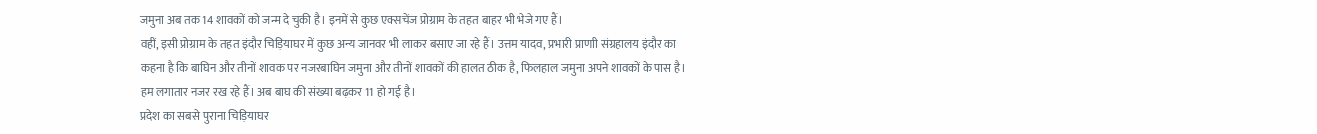जमुना अब तक 14 शावकों को जन्म दे चुकी है। इनमें से कुछ एक्सचेंज प्रोग्राम के तहत बाहर भी भेजे गए हैं।
वहीं, इसी प्रोग्राम के तहत इंदौर चिड़ियाघर में कुछ अन्य जानवर भी लाकर बसाए जा रहे हैं। उत्तम यादव, प्रभारी प्राणाी संग्रहालय इंदौर का कहना है कि बाघिन और तीनों शावक पर नजरबाघिन जमुना और तीनों शावकों की हालत ठीक है, फिलहाल जमुना अपने शावकों के पास है। हम लगातार नजर रख रहे हैं। अब बाघ की संख्या बढ़कर 11 हो गई है।
प्रदेश का सबसे पुराना चिड़ियाघर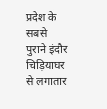प्रदेश के सबसे पुराने इंदौर चिड़ियाघर से लगातार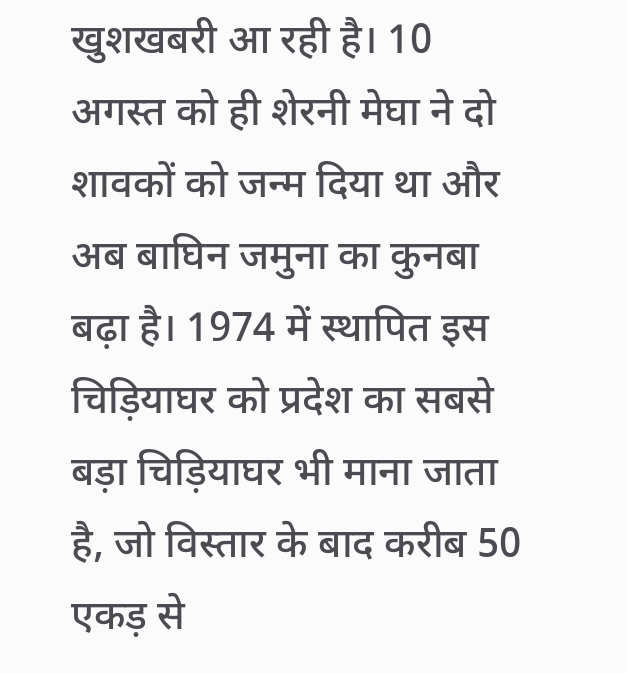खुशखबरी आ रही है। 10 अगस्त को ही शेरनी मेघा ने दो शावकों को जन्म दिया था और अब बाघिन जमुना का कुनबा बढ़ा है। 1974 में स्थापित इस चिड़ियाघर को प्रदेश का सबसे बड़ा चिड़ियाघर भी माना जाता है, जो विस्तार के बाद करीब 50 एकड़ से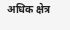अधिक क्षेत्र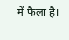में फैला है।